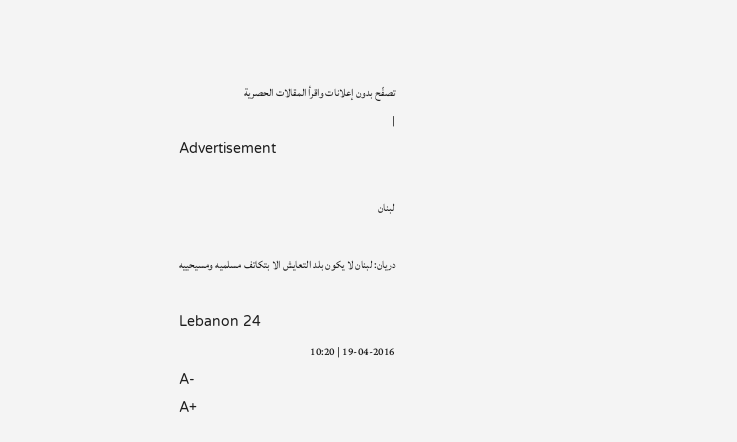تصفّح بدون إعلانات واقرأ المقالات الحصرية
|
Advertisement

لبنان

دريان: لبنان لا يكون بلد التعايش الا بتكاتف مسلميه ومسيحييه

Lebanon 24
19-04-2016 | 10:20
A-
A+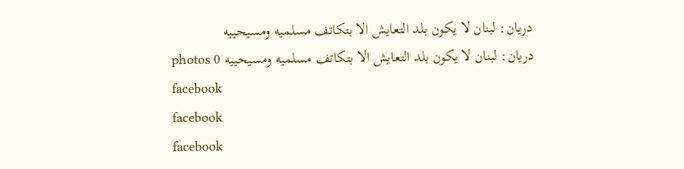دريان: لبنان لا يكون بلد التعايش الا بتكاتف مسلميه ومسيحييه
دريان: لبنان لا يكون بلد التعايش الا بتكاتف مسلميه ومسيحييه photos 0
facebook
facebook
facebook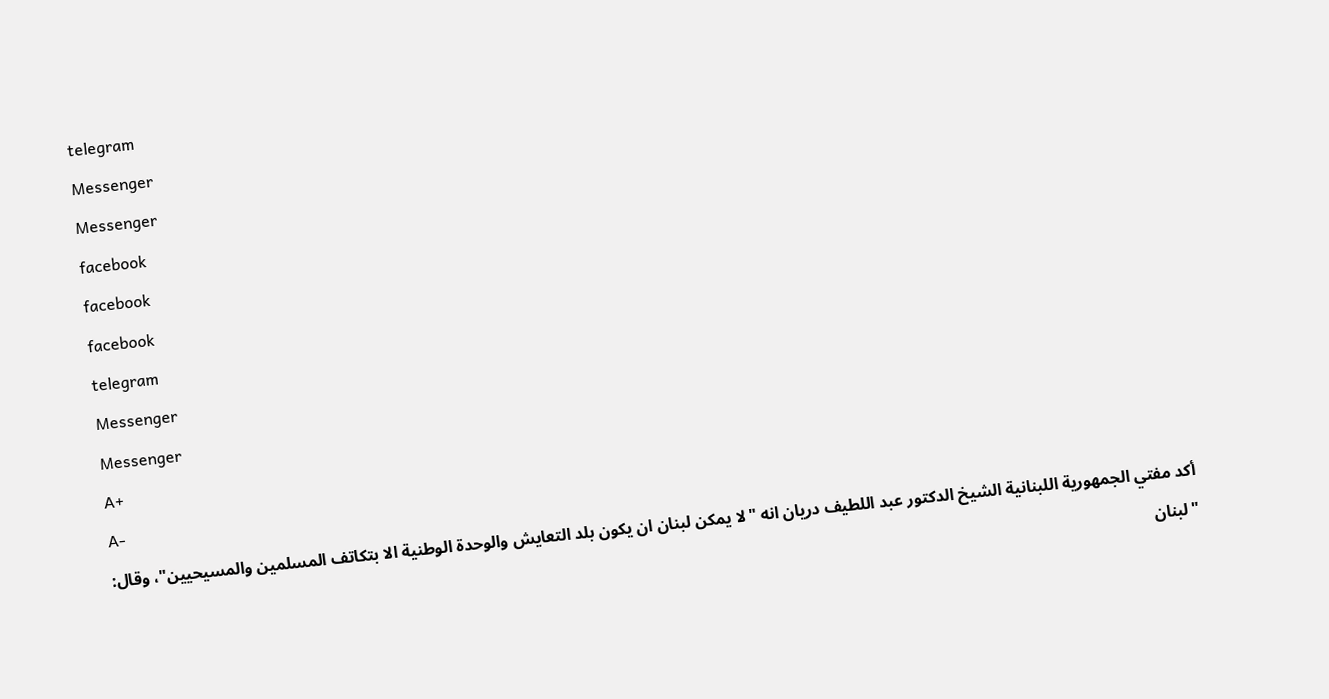telegram
Messenger
Messenger
facebook
facebook
facebook
telegram
Messenger
Messenger
A+
A-
أكد مفتي الجمهورية اللبنانية الشيخ الدكتور عبد اللطيف دريان انه "لا يمكن لبنان ان يكون بلد التعايش والوحدة الوطنية الا بتكاتف المسلمين والمسيحيين"، وقال: "لبنان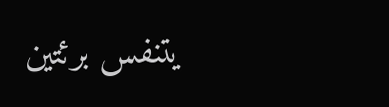يتنفس برئتين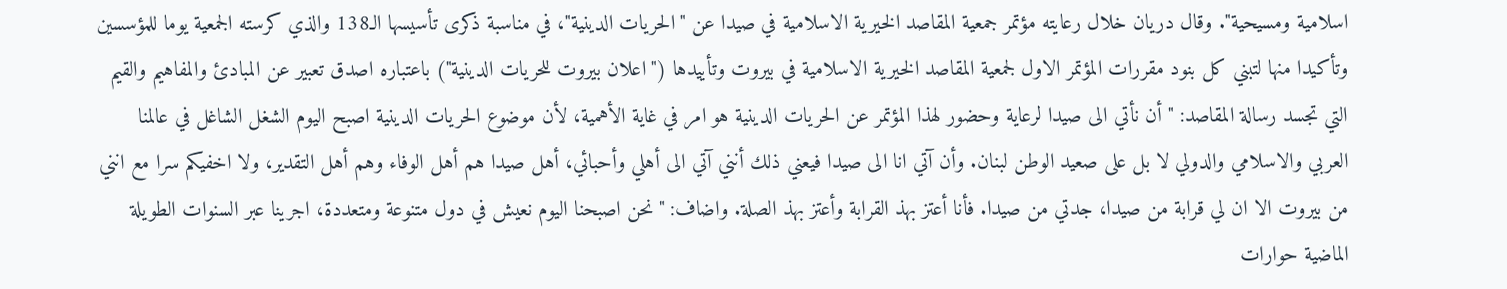اسلامية ومسيحية". وقال دريان خلال رعايته مؤتمر جمعية المقاصد الخيرية الاسلامية في صيدا عن "الحريات الدينية"، في مناسبة ذكرى تأسيسها الـ138 والذي كرسته الجمعية يوما للمؤسسين وتأكيدا منها لتبني كل بنود مقررات المؤتمر الاول لجمعية المقاصد الخيرية الاسلامية في بيروت وتأييدها ("اعلان بيروت للحريات الدينية") باعتباره اصدق تعبير عن المبادئ والمفاهيم والقيم التي تجسد رسالة المقاصد: "أن نأتي الى صيدا لرعاية وحضور لهذا المؤتمر عن الحريات الدينية هو امر في غاية الأهمية، لأن موضوع الحريات الدينية اصبح اليوم الشغل الشاغل في عالمنا العربي والاسلامي والدولي لا بل على صعيد الوطن لبنان. وأن آتي انا الى صيدا فيعني ذلك أنني آتي الى أهلي وأحبائي، أهل صيدا هم أهل الوفاء وهم أهل التقدير، ولا اخفيكم سرا مع انني من بيروت الا ان لي قرابة من صيدا، جدتي من صيدا. فأنا أعتز بهذ القرابة وأعتز بهذ الصلة. واضاف: "نحن اصبحنا اليوم نعيش في دول متنوعة ومتعددة، اجرينا عبر السنوات الطويلة الماضية حوارات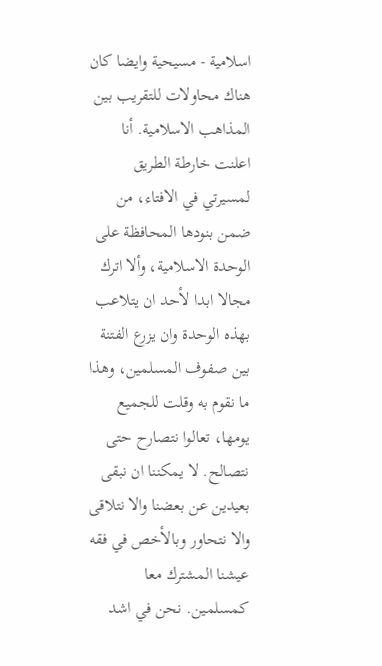اسلامية - مسيحية وايضا كان هناك محاولات للتقريب بين المذاهب الاسلامية. أنا اعلنت خارطة الطريق لمسيرتي في الافتاء، من ضمن بنودها المحافظة على الوحدة الاسلامية، وألا اترك مجالا ابدا لأحد ان يتلاعب بهذه الوحدة وان يزرع الفتنة بين صفوف المسلمين، وهذا ما نقوم به وقلت للجميع يومها، تعالوا نتصارح حتى نتصالح. لا يمكننا ان نبقى بعيدين عن بعضنا والا نتلاقى والا نتحاور وبالأخص في فقه عيشنا المشترك معا كمسلمين. نحن في اشد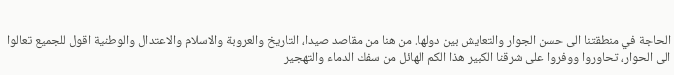الحاجة في منطقتنا الى حسن الجوار والتعايش بين دولها. من هنا من مقاصد صيدا، التاريخ والعروبة والاسلام والاعتدال والوطنية اقول للجميع تعالوا الى الحوار، تحاوروا ووفروا على شرقنا الكبير هذا الكم الهائل من سفك الدماء والتهجير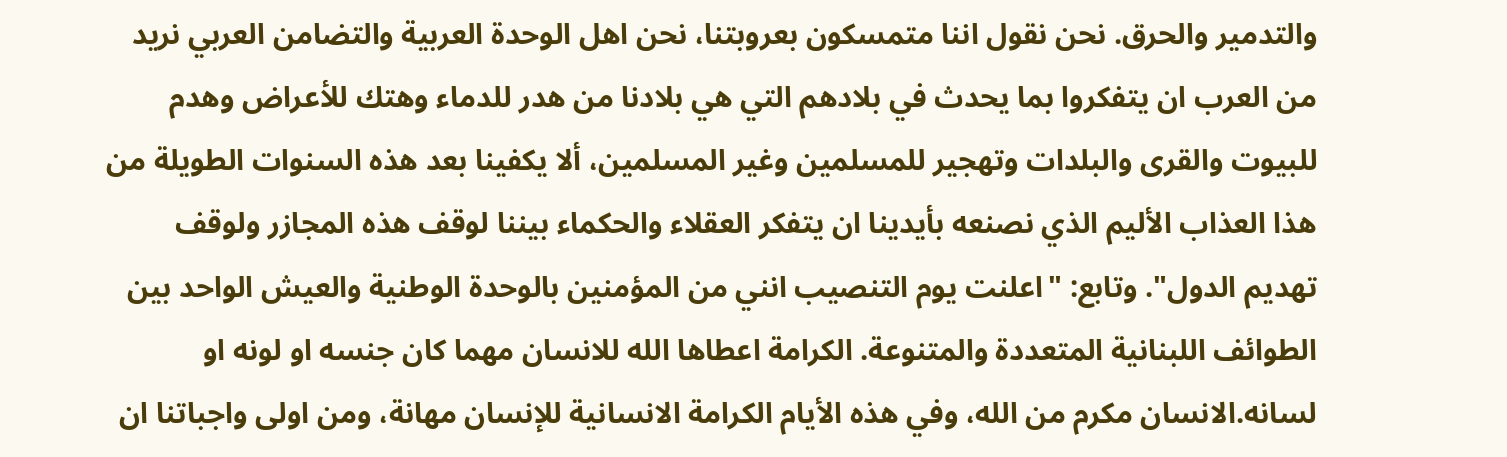والتدمير والحرق. نحن نقول اننا متمسكون بعروبتنا، نحن اهل الوحدة العربية والتضامن العربي نريد من العرب ان يتفكروا بما يحدث في بلادهم التي هي بلادنا من هدر للدماء وهتك للأعراض وهدم للبيوت والقرى والبلدات وتهجير للمسلمين وغير المسلمين، ألا يكفينا بعد هذه السنوات الطويلة من هذا العذاب الأليم الذي نصنعه بأيدينا ان يتفكر العقلاء والحكماء بيننا لوقف هذه المجازر ولوقف تهديم الدول". وتابع: "اعلنت يوم التنصيب انني من المؤمنين بالوحدة الوطنية والعيش الواحد بين الطوائف اللبنانية المتعددة والمتنوعة. الكرامة اعطاها الله للانسان مهما كان جنسه او لونه او لسانه.الانسان مكرم من الله، وفي هذه الأيام الكرامة الانسانية للإنسان مهانة، ومن اولى واجباتنا ان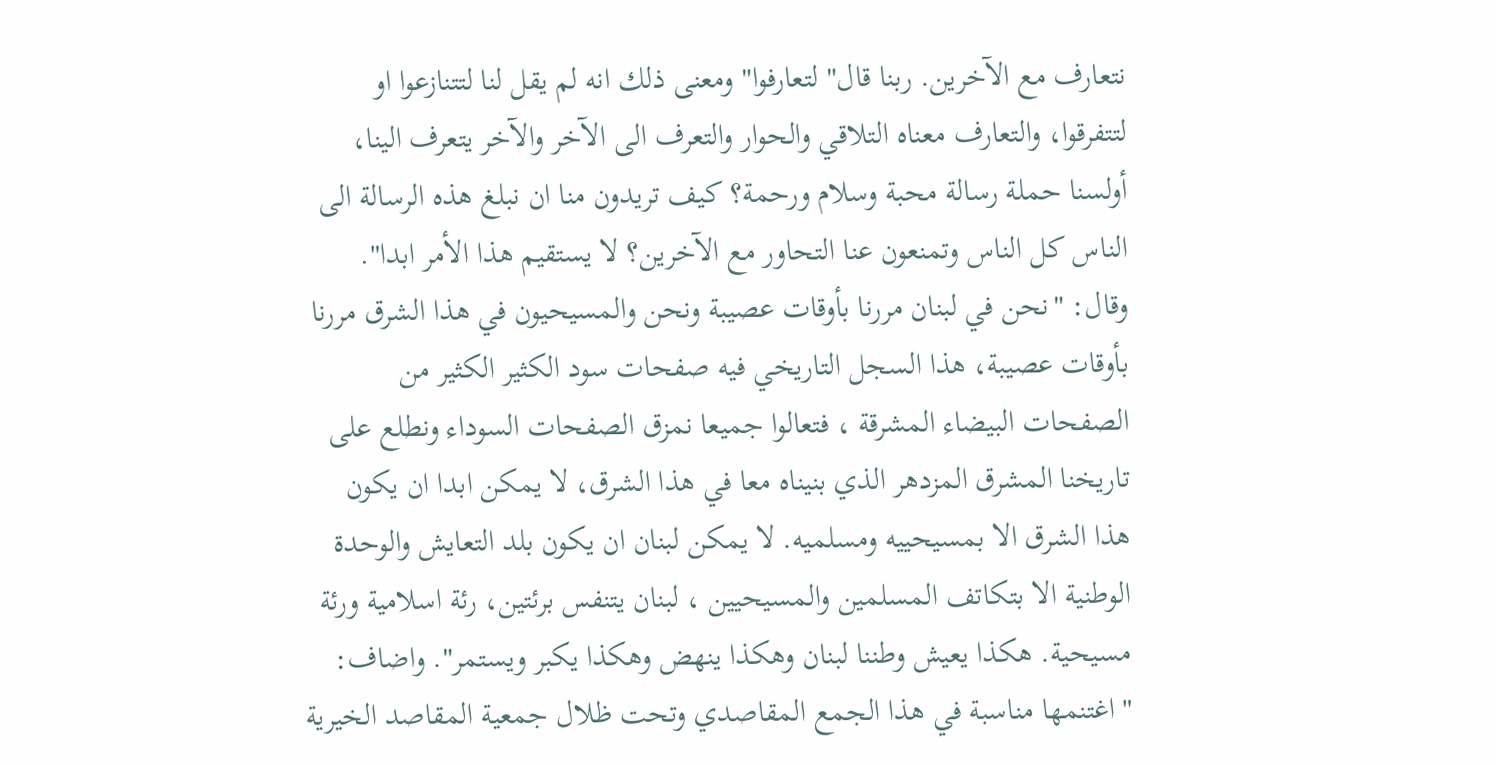نتعارف مع الآخرين. ربنا قال" لتعارفوا" ومعنى ذلك انه لم يقل لنا لتتنازعوا او لتتفرقوا، والتعارف معناه التلاقي والحوار والتعرف الى الآخر والآخر يتعرف الينا، أولسنا حملة رسالة محبة وسلام ورحمة؟ كيف تريدون منا ان نبلغ هذه الرسالة الى الناس كل الناس وتمنعون عنا التحاور مع الآخرين؟ لا يستقيم هذا الأمر ابدا". وقال: "نحن في لبنان مررنا بأوقات عصيبة ونحن والمسيحيون في هذا الشرق مررنا بأوقات عصيبة، هذا السجل التاريخي فيه صفحات سود الكثير الكثير من الصفحات البيضاء المشرقة ، فتعالوا جميعا نمزق الصفحات السوداء ونطلع على تاريخنا المشرق المزدهر الذي بنيناه معا في هذا الشرق، لا يمكن ابدا ان يكون هذا الشرق الا بمسيحييه ومسلميه. لا يمكن لبنان ان يكون بلد التعايش والوحدة الوطنية الا بتكاتف المسلمين والمسيحيين ، لبنان يتنفس برئتين، رئة اسلامية ورئة مسيحية. هكذا يعيش وطننا لبنان وهكذا ينهض وهكذا يكبر ويستمر". واضاف: "اغتنمها مناسبة في هذا الجمع المقاصدي وتحت ظلال جمعية المقاصد الخيرية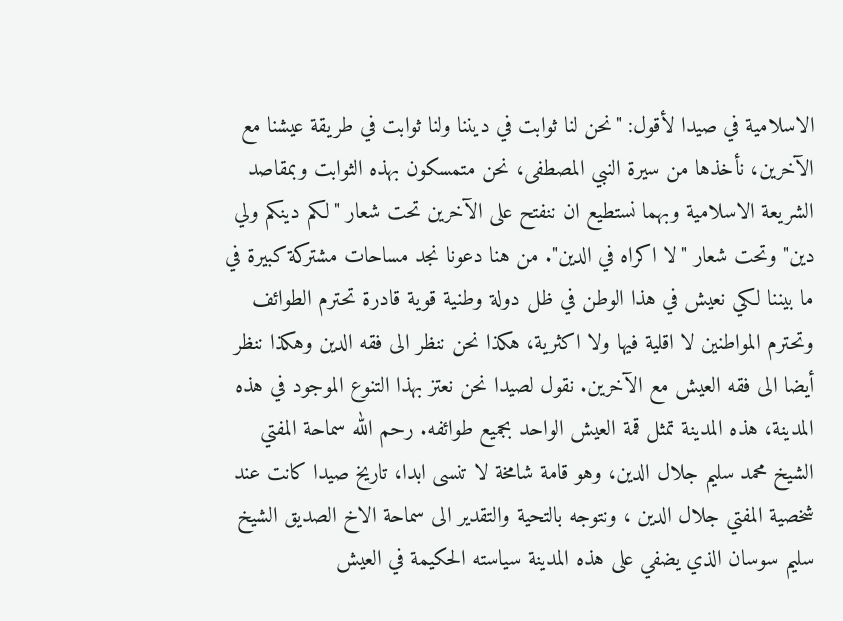الاسلامية في صيدا لأقول: "نحن لنا ثوابت في ديننا ولنا ثوابت في طريقة عيشنا مع الآخرين، نأخذها من سيرة النبي المصطفى، نحن متمسكون بهذه الثوابت وبمقاصد الشريعة الاسلامية وبهما نستطيع ان ننفتح على الآخرين تحت شعار "لكم دينكم ولي دين" وتحت شعار "لا اكراه في الدين". من هنا دعونا نجد مساحات مشتركة كبيرة في ما بيننا لكي نعيش في هذا الوطن في ظل دولة وطنية قوية قادرة تحترم الطوائف وتحترم المواطنين لا اقلية فيها ولا اكثرية، هكذا نحن ننظر الى فقه الدين وهكذا ننظر أيضا الى فقه العيش مع الآخرين. نقول لصيدا نحن نعتز بهذا التنوع الموجود في هذه المدينة، هذه المدينة تمثل قمة العيش الواحد بجميع طوائفه. رحم الله سماحة المفتي الشيخ محمد سليم جلال الدين، وهو قامة شامخة لا تنسى ابدا، تاريخ صيدا كانت عند شخصية المفتي جلال الدين ، ونتوجه بالتحية والتقدير الى سماحة الاخ الصديق الشيخ سليم سوسان الذي يضفي على هذه المدينة سياسته الحكيمة في العيش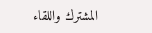المشترك واللقاء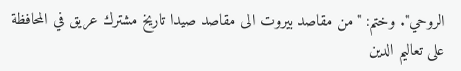الروحي". وختم: "من مقاصد بيروت الى مقاصد صيدا تاريخ مشترك عريق في المحافظة على تعاليم الدين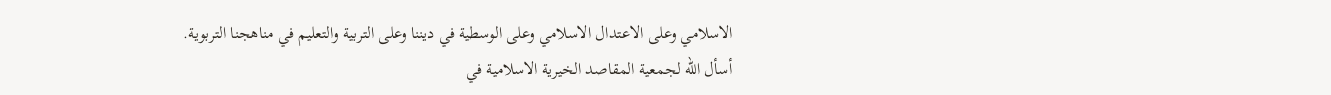الاسلامي وعلى الاعتدال الاسلامي وعلى الوسطية في ديننا وعلى التربية والتعليم في مناهجنا التربوية. أسأل الله لجمعية المقاصد الخيرية الاسلامية في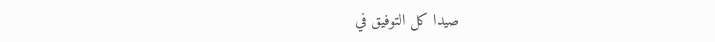صيدا كل التوفيق في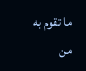ما تقوم به من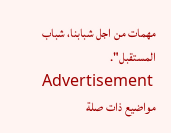مهمات من اجل شبابنا، شباب المستقبل".
Advertisement
مواضيع ذات صلة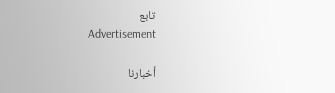تابع
Advertisement

أخبارنا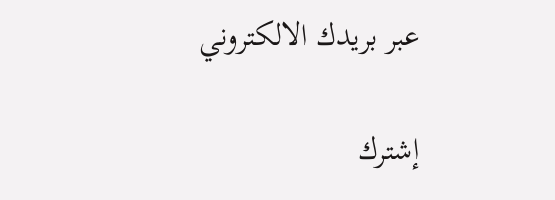عبر بريدك الالكتروني

إشترك